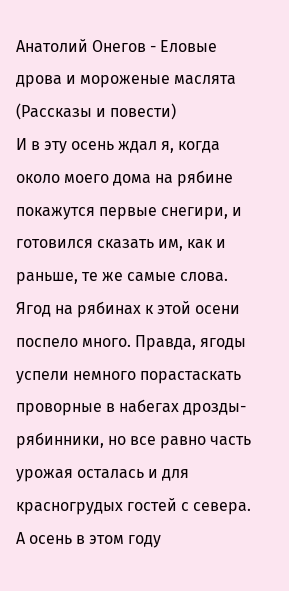Анатолий Онегов - Еловые дрова и мороженые маслята (Рассказы и повести)
И в эту осень ждал я, когда около моего дома на рябине покажутся первые снегири, и готовился сказать им, как и раньше, те же самые слова.
Ягод на рябинах к этой осени поспело много. Правда, ягоды успели немного порастаскать проворные в набегах дрозды-рябинники, но все равно часть урожая осталась и для красногрудых гостей с севера.
А осень в этом году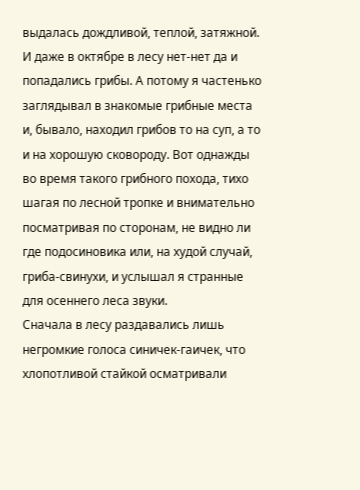выдалась дождливой, теплой, затяжной. И даже в октябре в лесу нет-нет да и попадались грибы. А потому я частенько заглядывал в знакомые грибные места и, бывало, находил грибов то на суп, а то и на хорошую сковороду. Вот однажды во время такого грибного похода, тихо шагая по лесной тропке и внимательно посматривая по сторонам, не видно ли где подосиновика или, на худой случай, гриба-свинухи, и услышал я странные для осеннего леса звуки.
Сначала в лесу раздавались лишь негромкие голоса синичек-гаичек, что хлопотливой стайкой осматривали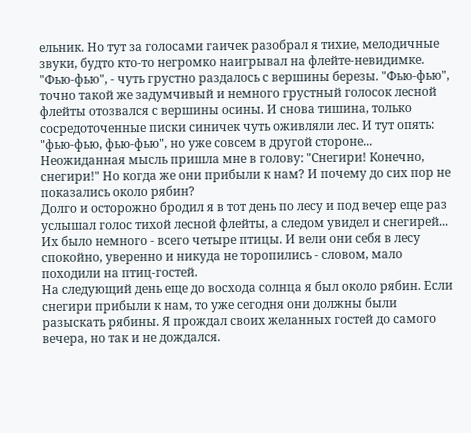ельник. Но тут за голосами гаичек разобрал я тихие, мелодичные звуки, будто кто-то негромко наигрывал на флейте-невидимке.
"Фью-фью", - чуть грустно раздалось с вершины березы. "Фью-фью", точно такой же задумчивый и немного грустный голосок лесной флейты отозвался с вершины осины. И снова тишина, только сосредоточенные писки синичек чуть оживляли лес. И тут опять: "фью-фью, фью-фью", но уже совсем в другой стороне...
Неожиданная мысль пришла мне в голову: "Снегири! Конечно, снегири!" Но когда же они прибыли к нам? И почему до сих пор не показались около рябин?
Долго и осторожно бродил я в тот день по лесу и под вечер еще раз услышал голос тихой лесной флейты, а следом увидел и снегирей...
Их было немного - всего четыре птицы. И вели они себя в лесу спокойно, уверенно и никуда не торопились - словом, мало походили на птиц-гостей.
На следующий день еще до восхода солнца я был около рябин. Если снегири прибыли к нам, то уже сегодня они должны были разыскать рябины. Я прождал своих желанных гостей до самого вечера, но так и не дождался.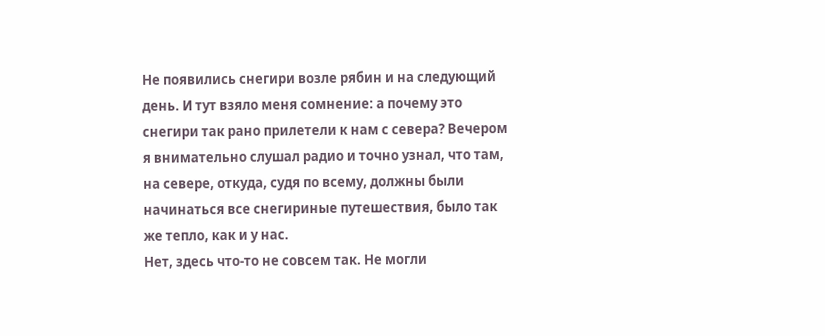Не появились снегири возле рябин и на следующий день. И тут взяло меня сомнение: а почему это снегири так рано прилетели к нам с севера? Вечером я внимательно слушал радио и точно узнал, что там, на севере, откуда, судя по всему, должны были начинаться все снегириные путешествия, было так же тепло, как и у нас.
Нет, здесь что-то не совсем так. Не могли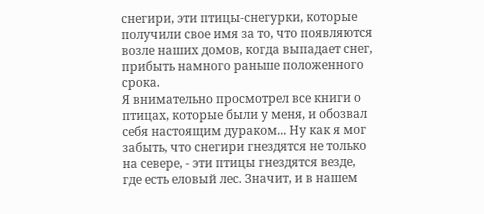снегири, эти птицы-снегурки, которые получили свое имя за то, что появляются возле наших домов, когда выпадает снег, прибыть намного раньше положенного срока.
Я внимательно просмотрел все книги о птицах, которые были у меня, и обозвал себя настоящим дураком... Ну как я мог забыть, что снегири гнездятся не только на севере, - эти птицы гнездятся везде, где есть еловый лес. Значит, и в нашем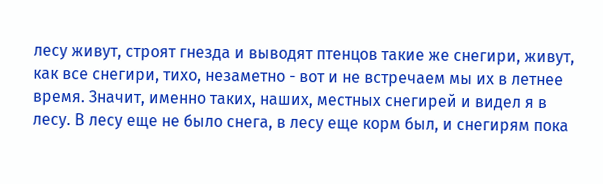лесу живут, строят гнезда и выводят птенцов такие же снегири, живут, как все снегири, тихо, незаметно - вот и не встречаем мы их в летнее время. Значит, именно таких, наших, местных снегирей и видел я в лесу. В лесу еще не было снега, в лесу еще корм был, и снегирям пока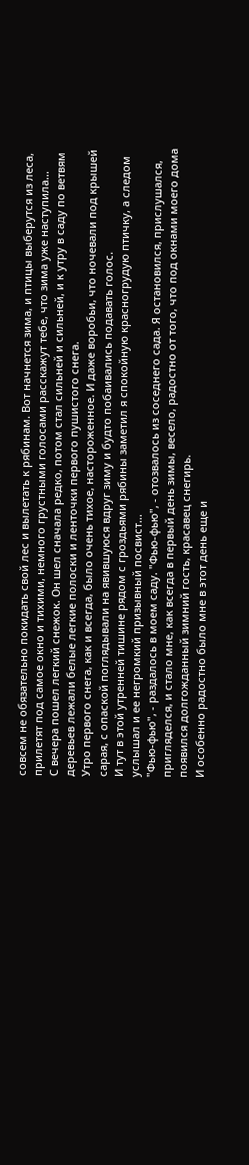совсем не обязательно покидать свой лес и вылетать к рябинам. Вот начнется зима, и птицы выберутся из леса, прилетят под самое окно и тихими, немного грустными голосами расскажут тебе, что зима уже наступила...
С вечера пошел легкий снежок. Он шел сначала редко, потом стал сильней и сильней, и к утру в саду по ветвям деревьев лежали белые легкие полоски и ленточки первого пушистого снега.
Утро первого снега, как и всегда, было очень тихое, настороженное. И даже воробьи, что ночевали под крышей сарая, с опаской поглядывали на явившуюся вдруг зиму и будто побаивались подавать голос.
И тут в этой утренней тишине рядом с гроздьями рябины заметил я спокойную красногрудую птичку, а следом услышал и ее негромкий призывный посвист...
"Фью-фью", - раздалось в моем саду. "Фью-фью", - отозвалось из соседнего сада. Я остановился, прислушался, пригляделся, и стало мне, как всегда в первый день зимы, весело, радостно от того, что под окнами моего дома появился долгожданный зимний гость, красавец снегирь.
И особенно радостно было мне в этот день еще и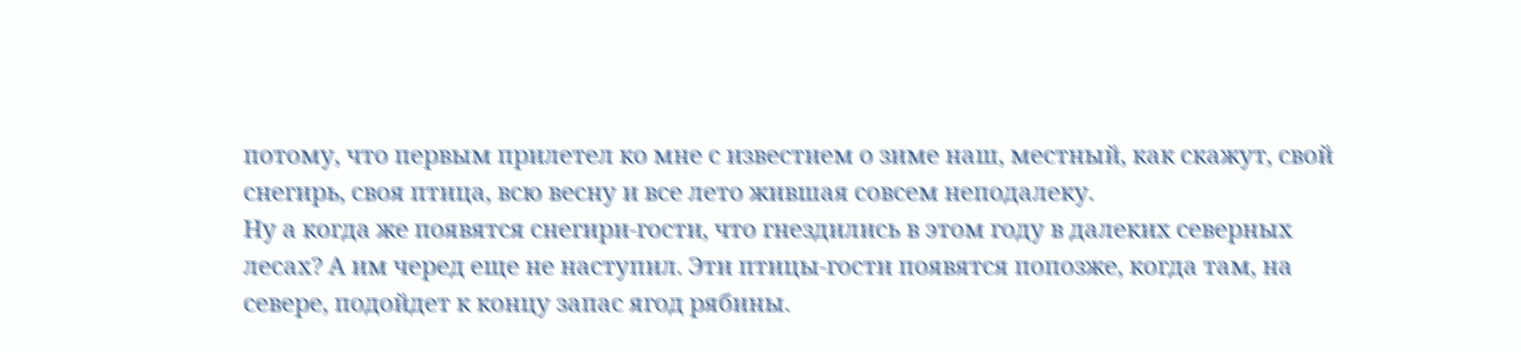потому, что первым прилетел ко мне с известием о зиме наш, местный, как скажут, свой снегирь, своя птица, всю весну и все лето жившая совсем неподалеку.
Ну а когда же появятся снегири-гости, что гнездились в этом году в далеких северных лесах? А им черед еще не наступил. Эти птицы-гости появятся попозже, когда там, на севере, подойдет к концу запас ягод рябины.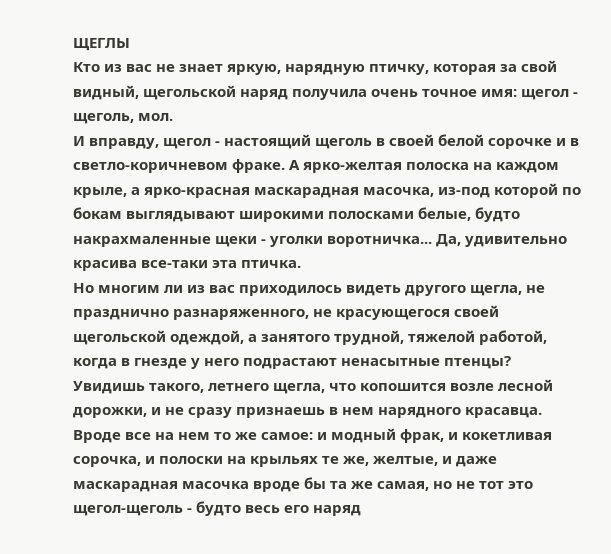ЩЕГЛЫ
Кто из вас не знает яркую, нарядную птичку, которая за свой видный, щегольской наряд получила очень точное имя: щегол - щеголь, мол.
И вправду, щегол - настоящий щеголь в своей белой сорочке и в светло-коричневом фраке. А ярко-желтая полоска на каждом крыле, а ярко-красная маскарадная масочка, из-под которой по бокам выглядывают широкими полосками белые, будто накрахмаленные щеки - уголки воротничка... Да, удивительно красива все-таки эта птичка.
Но многим ли из вас приходилось видеть другого щегла, не празднично разнаряженного, не красующегося своей щегольской одеждой, а занятого трудной, тяжелой работой, когда в гнезде у него подрастают ненасытные птенцы?
Увидишь такого, летнего щегла, что копошится возле лесной дорожки, и не сразу признаешь в нем нарядного красавца. Вроде все на нем то же самое: и модный фрак, и кокетливая сорочка, и полоски на крыльях те же, желтые, и даже маскарадная масочка вроде бы та же самая, но не тот это щегол-щеголь - будто весь его наряд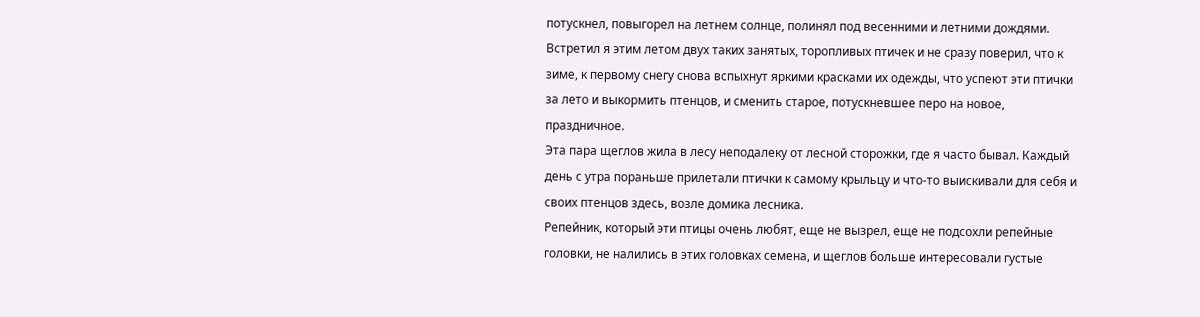потускнел, повыгорел на летнем солнце, полинял под весенними и летними дождями.
Встретил я этим летом двух таких занятых, торопливых птичек и не сразу поверил, что к зиме, к первому снегу снова вспыхнут яркими красками их одежды, что успеют эти птички за лето и выкормить птенцов, и сменить старое, потускневшее перо на новое, праздничное.
Эта пара щеглов жила в лесу неподалеку от лесной сторожки, где я часто бывал. Каждый день с утра пораньше прилетали птички к самому крыльцу и что-то выискивали для себя и своих птенцов здесь, возле домика лесника.
Репейник, который эти птицы очень любят, еще не вызрел, еще не подсохли репейные головки, не налились в этих головках семена, и щеглов больше интересовали густые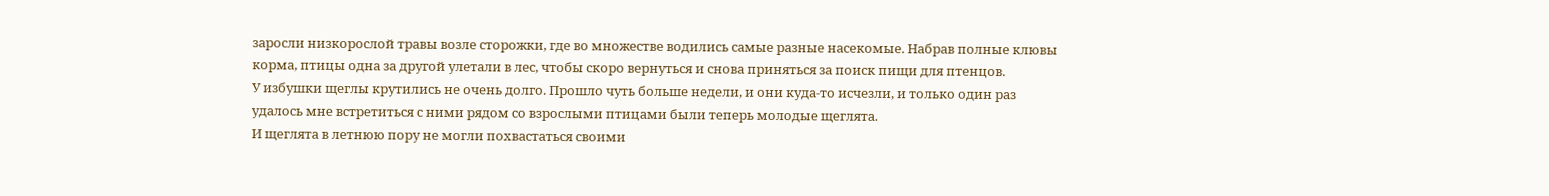заросли низкорослой травы возле сторожки, где во множестве водились самые разные насекомые. Набрав полные клювы корма, птицы одна за другой улетали в лес, чтобы скоро вернуться и снова приняться за поиск пищи для птенцов.
У избушки щеглы крутились не очень долго. Прошло чуть больше недели, и они куда-то исчезли, и только один раз удалось мне встретиться с ними рядом со взрослыми птицами были теперь молодые щеглята.
И щеглята в летнюю пору не могли похвастаться своими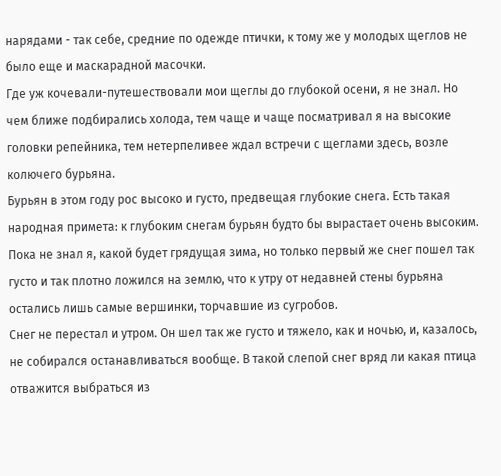нарядами - так себе, средние по одежде птички, к тому же у молодых щеглов не было еще и маскарадной масочки.
Где уж кочевали-путешествовали мои щеглы до глубокой осени, я не знал. Но чем ближе подбирались холода, тем чаще и чаще посматривал я на высокие головки репейника, тем нетерпеливее ждал встречи с щеглами здесь, возле колючего бурьяна.
Бурьян в этом году рос высоко и густо, предвещая глубокие снега. Есть такая народная примета: к глубоким снегам бурьян будто бы вырастает очень высоким. Пока не знал я, какой будет грядущая зима, но только первый же снег пошел так густо и так плотно ложился на землю, что к утру от недавней стены бурьяна остались лишь самые вершинки, торчавшие из сугробов.
Снег не перестал и утром. Он шел так же густо и тяжело, как и ночью, и, казалось, не собирался останавливаться вообще. В такой слепой снег вряд ли какая птица отважится выбраться из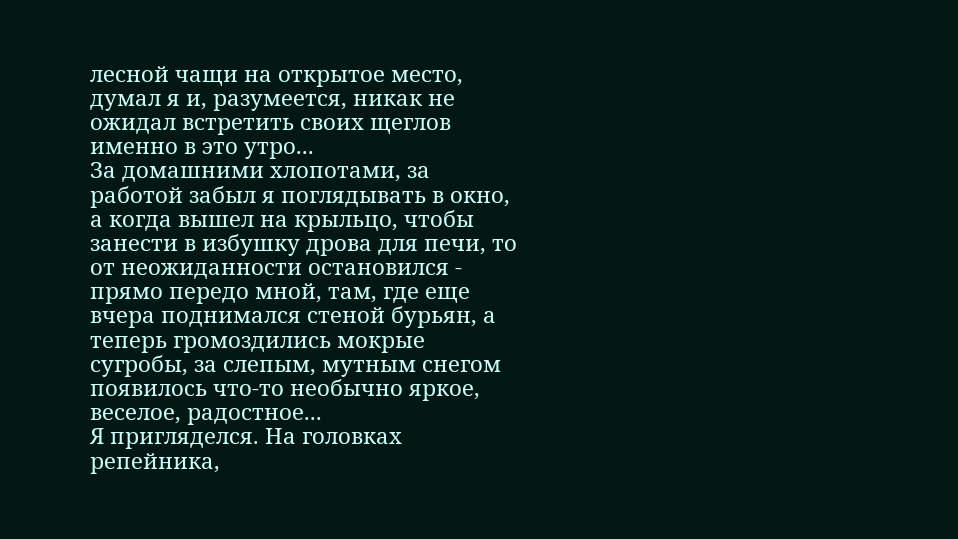лесной чащи на открытое место, думал я и, разумеется, никак не ожидал встретить своих щеглов именно в это утро...
За домашними хлопотами, за работой забыл я поглядывать в окно, а когда вышел на крыльцо, чтобы занести в избушку дрова для печи, то от неожиданности остановился - прямо передо мной, там, где еще вчера поднимался стеной бурьян, а теперь громоздились мокрые сугробы, за слепым, мутным снегом появилось что-то необычно яркое, веселое, радостное...
Я пригляделся. На головках репейника,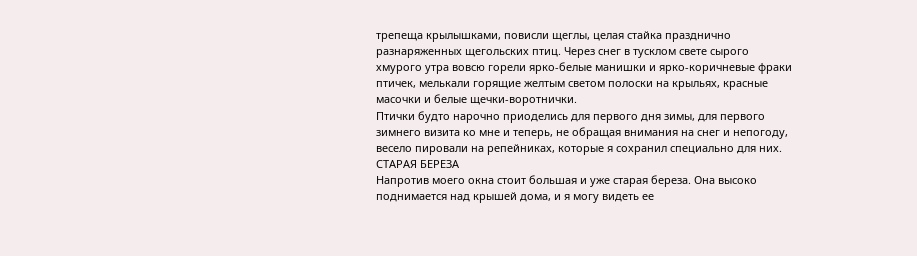трепеща крылышками, повисли щеглы, целая стайка празднично разнаряженных щегольских птиц. Через снег в тусклом свете сырого хмурого утра вовсю горели ярко-белые манишки и ярко-коричневые фраки птичек, мелькали горящие желтым светом полоски на крыльях, красные масочки и белые щечки-воротнички.
Птички будто нарочно приоделись для первого дня зимы, для первого зимнего визита ко мне и теперь, не обращая внимания на снег и непогоду, весело пировали на репейниках, которые я сохранил специально для них.
СТАРАЯ БЕРЕЗА
Напротив моего окна стоит большая и уже старая береза. Она высоко поднимается над крышей дома, и я могу видеть ее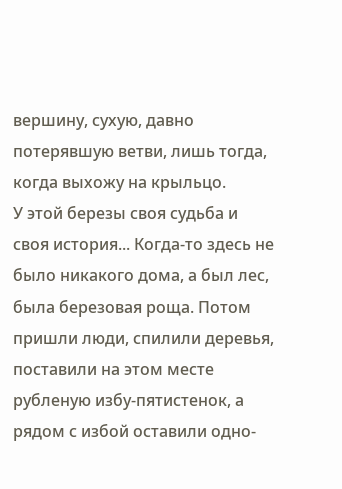вершину, сухую, давно потерявшую ветви, лишь тогда, когда выхожу на крыльцо.
У этой березы своя судьба и своя история... Когда-то здесь не было никакого дома, а был лес, была березовая роща. Потом пришли люди, спилили деревья, поставили на этом месте рубленую избу-пятистенок, а рядом с избой оставили одно-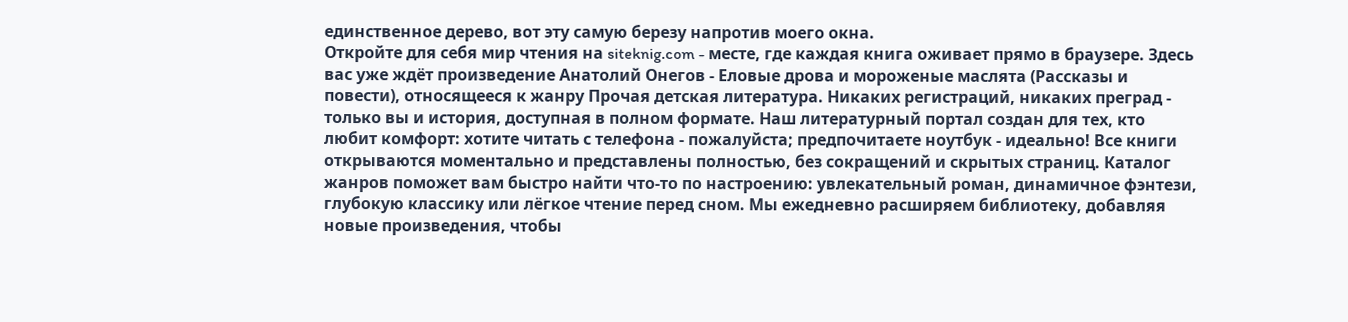единственное дерево, вот эту самую березу напротив моего окна.
Откройте для себя мир чтения на siteknig.com - месте, где каждая книга оживает прямо в браузере. Здесь вас уже ждёт произведение Анатолий Онегов - Еловые дрова и мороженые маслята (Рассказы и повести), относящееся к жанру Прочая детская литература. Никаких регистраций, никаких преград - только вы и история, доступная в полном формате. Наш литературный портал создан для тех, кто любит комфорт: хотите читать с телефона - пожалуйста; предпочитаете ноутбук - идеально! Все книги открываются моментально и представлены полностью, без сокращений и скрытых страниц. Каталог жанров поможет вам быстро найти что-то по настроению: увлекательный роман, динамичное фэнтези, глубокую классику или лёгкое чтение перед сном. Мы ежедневно расширяем библиотеку, добавляя новые произведения, чтобы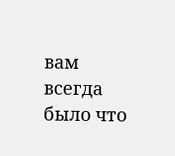вам всегда было что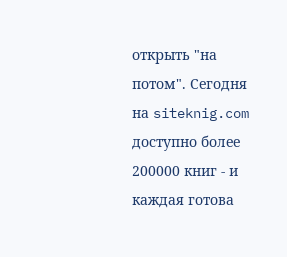открыть "на потом". Сегодня на siteknig.com доступно более 200000 книг - и каждая готова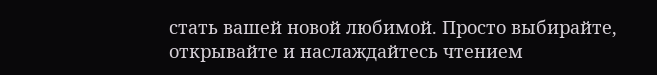стать вашей новой любимой. Просто выбирайте, открывайте и наслаждайтесь чтением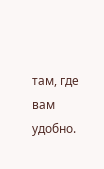там, где вам удобно.